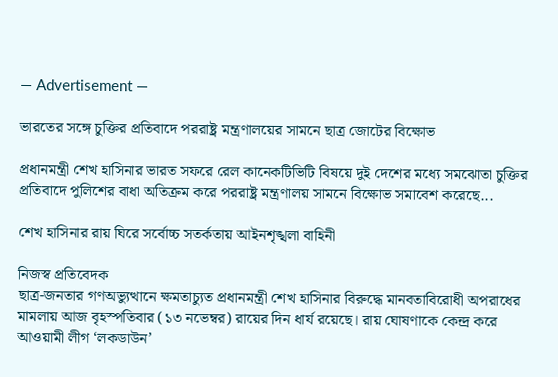― Advertisement ―

ভারতের সঙ্গে চুক্তির প্রতিবাদে পররাষ্ট্র মন্ত্রণালয়ের সামনে ছাত্র জোটের বিক্ষোভ

প্রধানমন্ত্রী শেখ হাসিনার ভারত সফরে রেল কানেকটিভিটি বিষয়ে দুই দেশের মধ্যে সমঝোতা চুক্তির প্রতিবাদে পুলিশের বাধা অতিক্রম করে পররাষ্ট্র মন্ত্রণালয় সামনে বিক্ষোভ সমাবেশ করেছে...

শেখ হাসিনার রায় ঘিরে সর্বোচ্চ সতর্কতায় আইনশৃঙ্খলা বাহিনী

নিজস্ব প্রতিবেদক
ছাত্র-জনতার গণঅভ্যুত্থানে ক্ষমতাচ্যুত প্রধানমন্ত্রী শেখ হাসিনার বিরুদ্ধে মানবতাবিরোধী অপরাধের মামলায় আজ বৃহস্পতিবার (১৩ নভেম্বর) রায়ের দিন ধার্য রয়েছে। রায় ঘোষণাকে কেন্দ্র করে আওয়ামী লীগ ‘লকডাউন’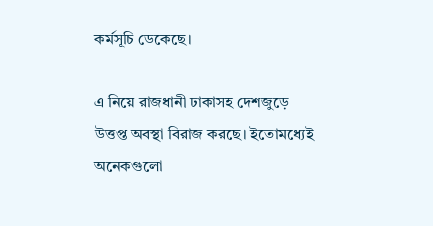কর্মসূচি ডেকেছে।

এ নিয়ে রাজধানী ঢাকাসহ দেশজুড়ে উত্তপ্ত অবস্থা বিরাজ করছে। ইতোমধ্যেই অনেকগুলো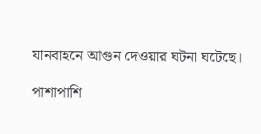যানবাহনে আগুন দেওয়ার ঘটনা ঘটেছে।

পাশাপাশি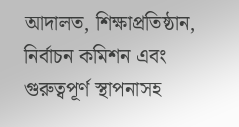আদালত, শিক্ষাপ্রতিষ্ঠান, নির্বাচন কমিশন এবং গুরুত্বপূর্ণ স্থাপনাসহ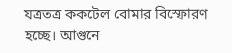যত্রতত্র ককটেল বোমার বিস্ফোরণ হচ্ছে। আগুনে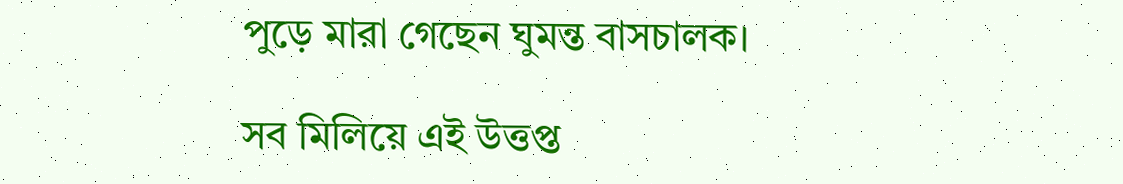পুড়ে মারা গেছেন ঘুমন্ত বাসচালক।

সব মিলিয়ে এই উত্তপ্ত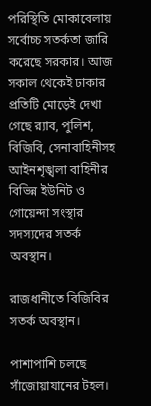পরিস্থিতি মোকাবেলায় সর্বোচ্চ সতর্কতা জারি করেছে সরকার। আজ সকাল থেকেই ঢাকার প্রতিটি মোড়েই দেখা গেছে র‌্যাব, পুলিশ, বিজিবি, সেনাবাহিনীসহ আইনশৃঙ্খলা বাহিনীর বিভিন্ন ইউনিট ও গোয়েন্দা সংস্থার সদস্যদের সতর্ক অবস্থান।

রাজধানীতে বিজিবির সতর্ক অবস্থান।

পাশাপাশি চলছে সাঁজোয়াযানের টহল।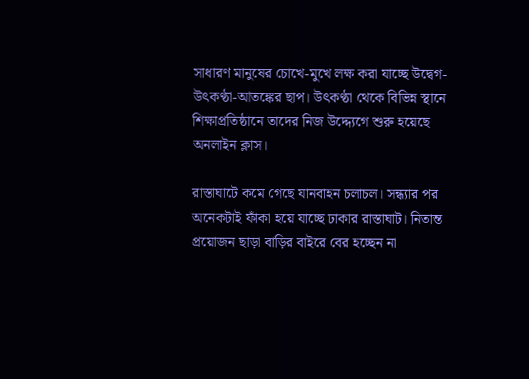সাধারণ মানুষের চোখে-মুখে লক্ষ করা যাচ্ছে উদ্বেগ-উৎকণ্ঠা-আতঙ্কের ছাপ। উৎকণ্ঠা থেকে বিভিন্ন স্থানে শিক্ষাপ্রতিষ্ঠানে তাদের নিজ উদ্দ্যেগে শুরু হয়েছে অনলাইন ক্লাস।

রাস্তাঘাটে কমে গেছে যানবাহন চলাচল। সন্ধ্যার পর অনেকটাই ফাঁকা হয়ে যাচ্ছে ঢাকার রাস্তাঘাট। নিতান্ত প্রয়োজন ছাড়া বাড়ির বাইরে বের হচ্ছেন না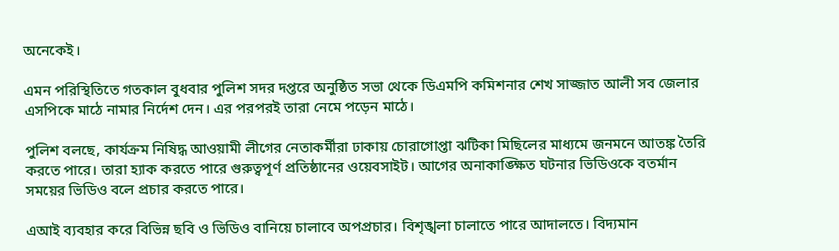অনেকেই।

এমন পরিস্থিতিতে গতকাল বুধবার পুলিশ সদর দপ্তরে অনুষ্ঠিত সভা থেকে ডিএমপি কমিশনার শেখ সাজ্জাত আলী সব জেলার এসপিকে মাঠে নামার নির্দেশ দেন। এর পরপরই তারা নেমে পড়েন মাঠে।

পুলিশ বলছে, কার্যক্রম নিষিদ্ধ আওয়ামী লীগের নেতাকর্মীরা ঢাকায় চোরাগোপ্তা ঝটিকা মিছিলের মাধ্যমে জনমনে আতঙ্ক তৈরি করতে পারে। তারা হ্যাক করতে পারে গুরুত্বপূর্ণ প্রতিষ্ঠানের ওয়েবসাইট। আগের অনাকাঙ্ক্ষিত ঘটনার ভিডিওকে বতর্মান সময়ের ভিডিও বলে প্রচার করতে পারে।

এআই ব্যবহার করে বিভিন্ন ছবি ও ভিডিও বানিয়ে চালাবে অপপ্রচার। বিশৃঙ্খলা চালাতে পারে আদালতে। বিদ্যমান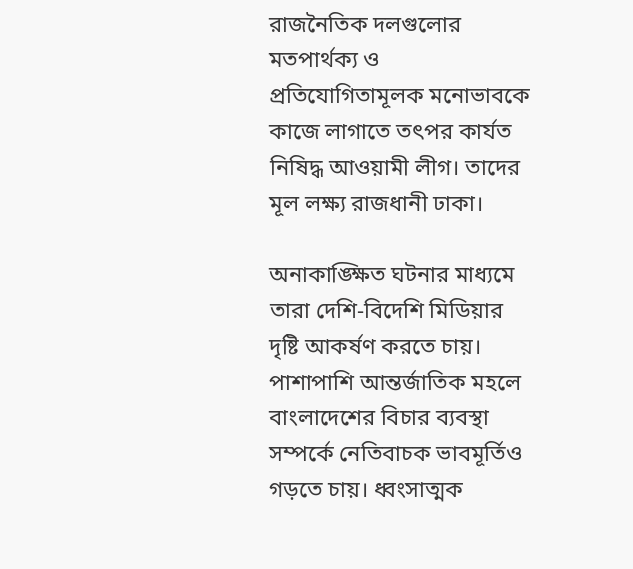রাজনৈতিক দলগুলোর মতপার্থক্য ও প্রতিযোগিতামূলক মনোভাবকে কাজে লাগাতে তৎপর কার্যত নিষিদ্ধ আওয়ামী লীগ। তাদের মূল লক্ষ্য রাজধানী ঢাকা।

অনাকাঙ্ক্ষিত ঘটনার মাধ্যমে তারা দেশি-বিদেশি মিডিয়ার দৃষ্টি আকর্ষণ করতে চায়। পাশাপাশি আন্তর্জাতিক মহলে বাংলাদেশের বিচার ব্যবস্থা সম্পর্কে নেতিবাচক ভাবমূর্তিও গড়তে চায়। ধ্বংসাত্মক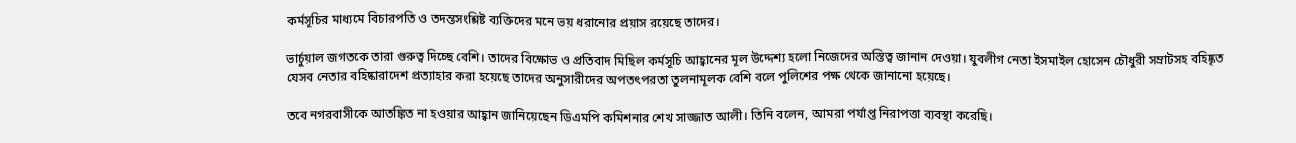কর্মসূচির মাধ্যমে বিচারপতি ও তদন্তসংশ্লিষ্ট ব্যক্তিদের মনে ভয় ধরানোর প্রয়াস রয়েছে তাদের।

ভার্চুয়াল জগতকে তারা গুরুত্ব দিচ্ছে বেশি। তাদের বিক্ষোভ ও প্রতিবাদ মিছিল কর্মসূচি আহ্বানের মূল উদ্দেশ্য হলো নিজেদের অস্তিত্ব জানান দেওয়া। যুবলীগ নেতা ইসমাইল হোসেন চৌধুরী সম্রাটসহ বহিষ্কৃত যেসব নেতার বহিষ্কারাদেশ প্রত্যাহার করা হয়েছে তাদের অনুসারীদের অপতৎপরতা তুলনামূলক বেশি বলে পুলিশের পক্ষ থেকে জানানো হয়েছে।

তবে নগরবাসীকে আতঙ্কিত না হওয়ার আহ্বান জানিয়েছেন ডিএমপি কমিশনার শেখ সাজ্জাত আলী। তিনি বলেন, আমরা পর্যাপ্ত নিরাপত্তা ব্যবস্থা করেছি।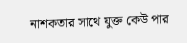নাশকতার সাথে যুক্ত কেউ পার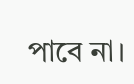পাবে না।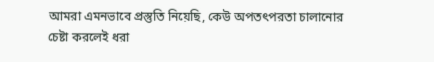আমরা এমনভাবে প্রস্তুতি নিয়েছি, কেউ অপতৎপরতা চালানোর চেষ্টা করলেই ধরা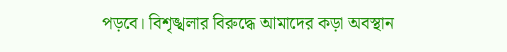পড়বে। বিশৃঙ্খলার বিরুদ্ধে আমাদের কড়া অবস্থান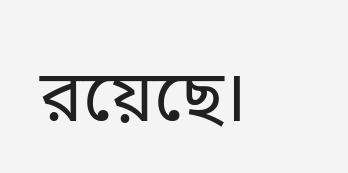রয়েছে।